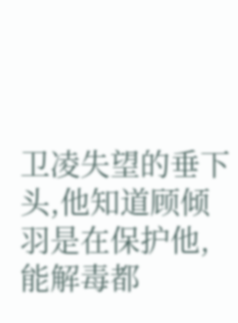卫凌失望的垂下头,他知道顾倾羽是在保护他,能解毒都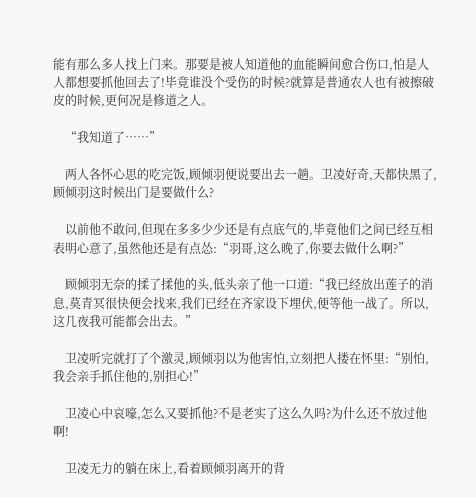能有那么多人找上门来。那要是被人知道他的血能瞬间愈合伤口,怕是人人都想要抓他回去了!毕竟谁没个受伤的时候?就算是普通农人也有被擦破皮的时候,更何况是修道之人。

    “我知道了……”

    两人各怀心思的吃完饭,顾倾羽便说要出去一趟。卫凌好奇,天都快黑了,顾倾羽这时候出门是要做什么?

    以前他不敢问,但现在多多少少还是有点底气的,毕竟他们之间已经互相表明心意了,虽然他还是有点怂:“羽哥,这么晚了,你要去做什么啊?”

    顾倾羽无奈的揉了揉他的头,低头亲了他一口道:“我已经放出莲子的消息,莫青冥很快便会找来,我们已经在齐家设下埋伏,便等他一战了。所以,这几夜我可能都会出去。”

    卫凌听完就打了个激灵,顾倾羽以为他害怕,立刻把人搂在怀里:“别怕,我会亲手抓住他的,别担心!”

    卫凌心中哀嚎,怎么又要抓他?不是老实了这么久吗?为什么还不放过他啊!

    卫凌无力的躺在床上,看着顾倾羽离开的背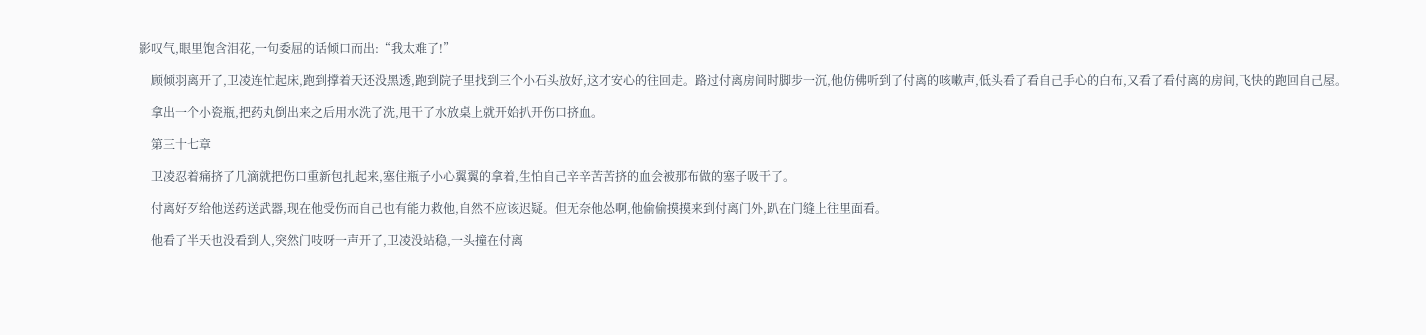影叹气,眼里饱含泪花,一句委屈的话倾口而出:“我太难了!”

    顾倾羽离开了,卫凌连忙起床,跑到撑着天还没黑透,跑到院子里找到三个小石头放好,这才安心的往回走。路过付离房间时脚步一沉,他仿佛听到了付离的咳嗽声,低头看了看自己手心的白布,又看了看付离的房间,飞快的跑回自己屋。

    拿出一个小瓷瓶,把药丸倒出来之后用水洗了洗,甩干了水放桌上就开始扒开伤口挤血。

    第三十七章

    卫凌忍着痛挤了几滴就把伤口重新包扎起来,塞住瓶子小心翼翼的拿着,生怕自己辛辛苦苦挤的血会被那布做的塞子吸干了。

    付离好歹给他送药送武器,现在他受伤而自己也有能力救他,自然不应该迟疑。但无奈他怂啊,他偷偷摸摸来到付离门外,趴在门缝上往里面看。

    他看了半天也没看到人,突然门吱呀一声开了,卫凌没站稳,一头撞在付离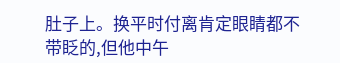肚子上。换平时付离肯定眼睛都不带眨的,但他中午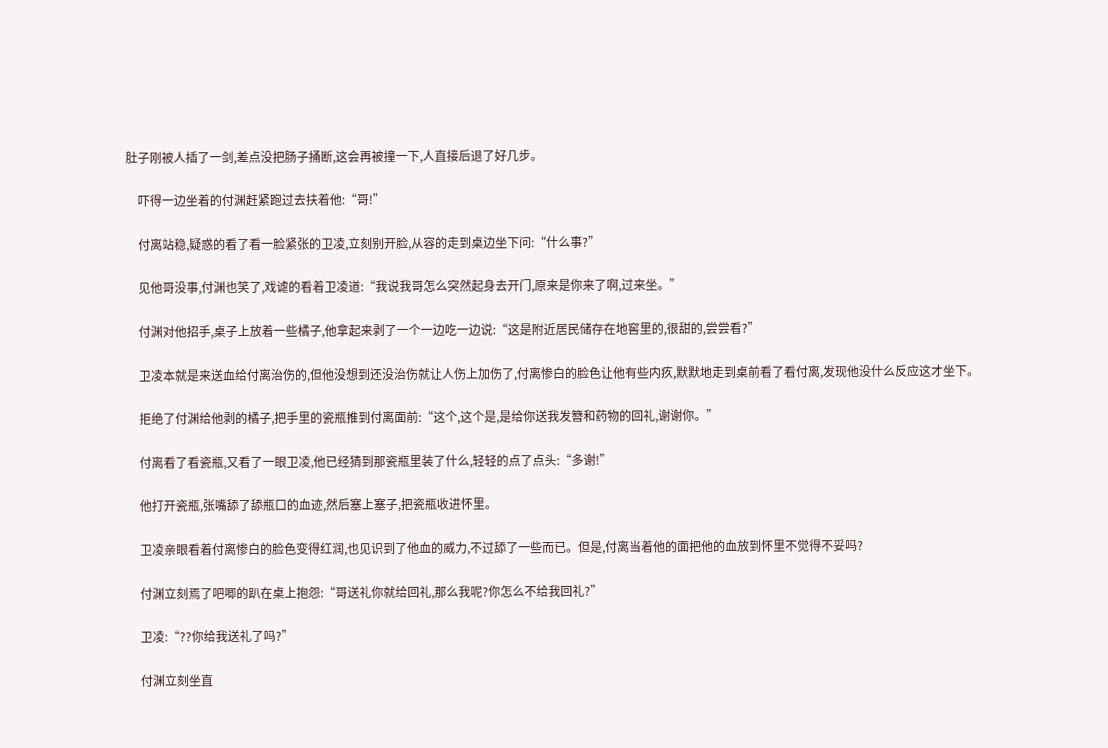肚子刚被人插了一剑,差点没把肠子捅断,这会再被撞一下,人直接后退了好几步。

    吓得一边坐着的付渊赶紧跑过去扶着他:“哥!”

    付离站稳,疑惑的看了看一脸紧张的卫凌,立刻别开脸,从容的走到桌边坐下问:“什么事?”

    见他哥没事,付渊也笑了,戏谑的看着卫凌道:“我说我哥怎么突然起身去开门,原来是你来了啊,过来坐。”

    付渊对他招手,桌子上放着一些橘子,他拿起来剥了一个一边吃一边说:“这是附近居民储存在地窖里的,很甜的,尝尝看?”

    卫凌本就是来送血给付离治伤的,但他没想到还没治伤就让人伤上加伤了,付离惨白的脸色让他有些内疚,默默地走到桌前看了看付离,发现他没什么反应这才坐下。

    拒绝了付渊给他剥的橘子,把手里的瓷瓶推到付离面前:“这个,这个是,是给你送我发簪和药物的回礼,谢谢你。”

    付离看了看瓷瓶,又看了一眼卫凌,他已经猜到那瓷瓶里装了什么,轻轻的点了点头:“多谢!”

    他打开瓷瓶,张嘴舔了舔瓶口的血迹,然后塞上塞子,把瓷瓶收进怀里。

    卫凌亲眼看着付离惨白的脸色变得红润,也见识到了他血的威力,不过舔了一些而已。但是,付离当着他的面把他的血放到怀里不觉得不妥吗?

    付渊立刻焉了吧唧的趴在桌上抱怨:“哥送礼你就给回礼,那么我呢?你怎么不给我回礼?”

    卫凌:“??你给我送礼了吗?”

    付渊立刻坐直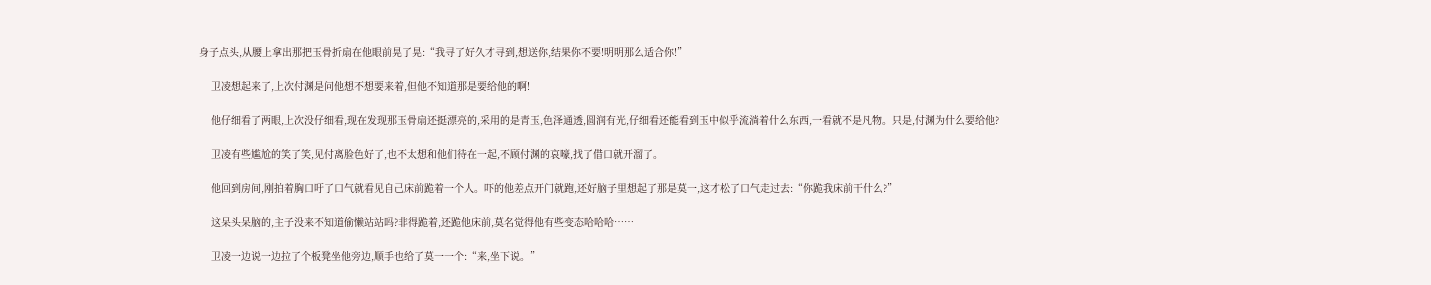身子点头,从腰上拿出那把玉骨折扇在他眼前晃了晃:“我寻了好久才寻到,想送你,结果你不要!明明那么适合你!”

    卫凌想起来了,上次付渊是问他想不想要来着,但他不知道那是要给他的啊!

    他仔细看了两眼,上次没仔细看,现在发现那玉骨扇还挺漂亮的,采用的是青玉,色泽通透,圆润有光,仔细看还能看到玉中似乎流淌着什么东西,一看就不是凡物。只是,付渊为什么要给他?

    卫凌有些尴尬的笑了笑,见付离脸色好了,也不太想和他们待在一起,不顾付渊的哀嚎,找了借口就开溜了。

    他回到房间,刚拍着胸口吁了口气就看见自己床前跪着一个人。吓的他差点开门就跑,还好脑子里想起了那是莫一,这才松了口气走过去:“你跪我床前干什么?”

    这呆头呆脑的,主子没来不知道偷懒站站吗?非得跪着,还跪他床前,莫名觉得他有些变态哈哈哈……

    卫凌一边说一边拉了个板凳坐他旁边,顺手也给了莫一一个:“来,坐下说。”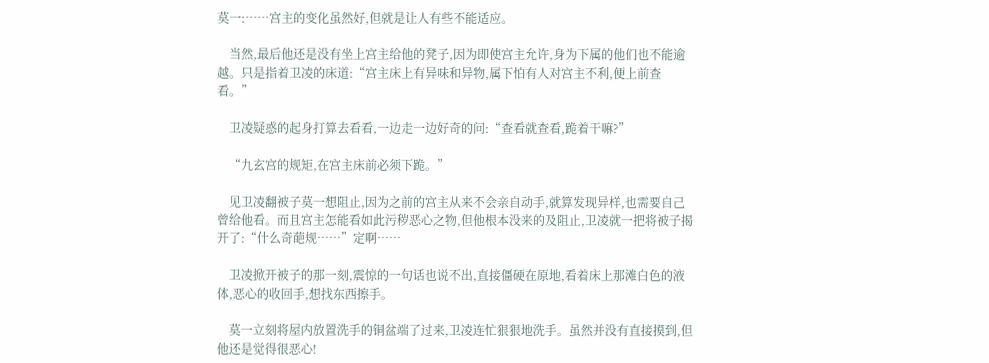莫一:……宫主的变化虽然好,但就是让人有些不能适应。

    当然,最后他还是没有坐上宫主给他的凳子,因为即使宫主允许,身为下属的他们也不能逾越。只是指着卫凌的床道:“宫主床上有异味和异物,属下怕有人对宫主不利,便上前查看。”

    卫凌疑惑的起身打算去看看,一边走一边好奇的问:“查看就查看,跪着干嘛?”

    “九玄宫的规矩,在宫主床前必须下跪。”

    见卫凌翻被子莫一想阻止,因为之前的宫主从来不会亲自动手,就算发现异样,也需要自己曾给他看。而且宫主怎能看如此污秽恶心之物,但他根本没来的及阻止,卫凌就一把将被子揭开了:“什么奇葩规……”定啊……

    卫凌掀开被子的那一刻,震惊的一句话也说不出,直接僵硬在原地,看着床上那滩白色的液体,恶心的收回手,想找东西擦手。

    莫一立刻将屋内放置洗手的铜盆端了过来,卫凌连忙狠狠地洗手。虽然并没有直接摸到,但他还是觉得很恶心!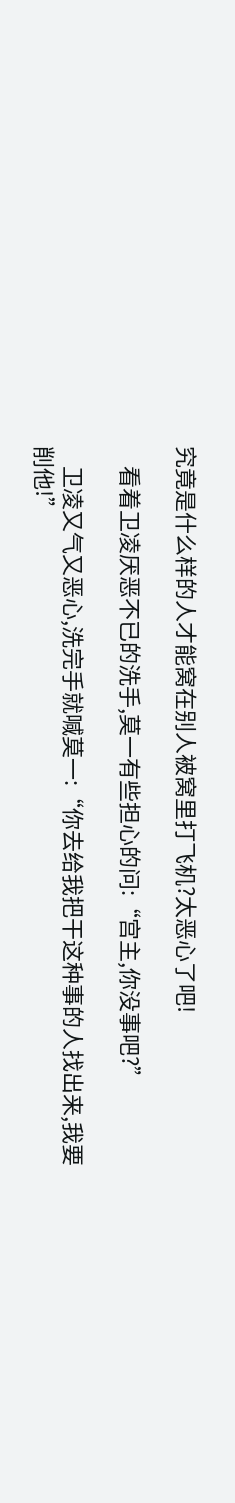究竟是什么样的人才能窝在别人被窝里打飞机?太恶心了吧!

    看着卫凌厌恶不已的洗手,莫一有些担心的问:“宫主,你没事吧?”

    卫凌又气又恶心,洗完手就喊莫一:“你去给我把干这种事的人找出来,我要削他!”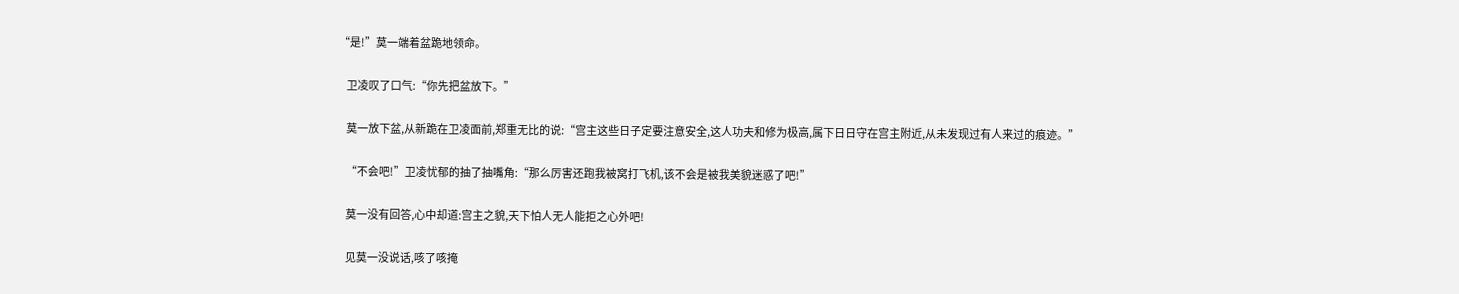“是!”莫一端着盆跪地领命。

    卫凌叹了口气:“你先把盆放下。”

    莫一放下盆,从新跪在卫凌面前,郑重无比的说:“宫主这些日子定要注意安全,这人功夫和修为极高,属下日日守在宫主附近,从未发现过有人来过的痕迹。”

    “不会吧!”卫凌忧郁的抽了抽嘴角:“那么厉害还跑我被窝打飞机,该不会是被我美貌迷惑了吧!”

    莫一没有回答,心中却道:宫主之貌,天下怕人无人能拒之心外吧!

    见莫一没说话,咳了咳掩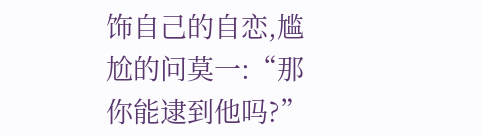饰自己的自恋,尴尬的问莫一:“那你能逮到他吗?”